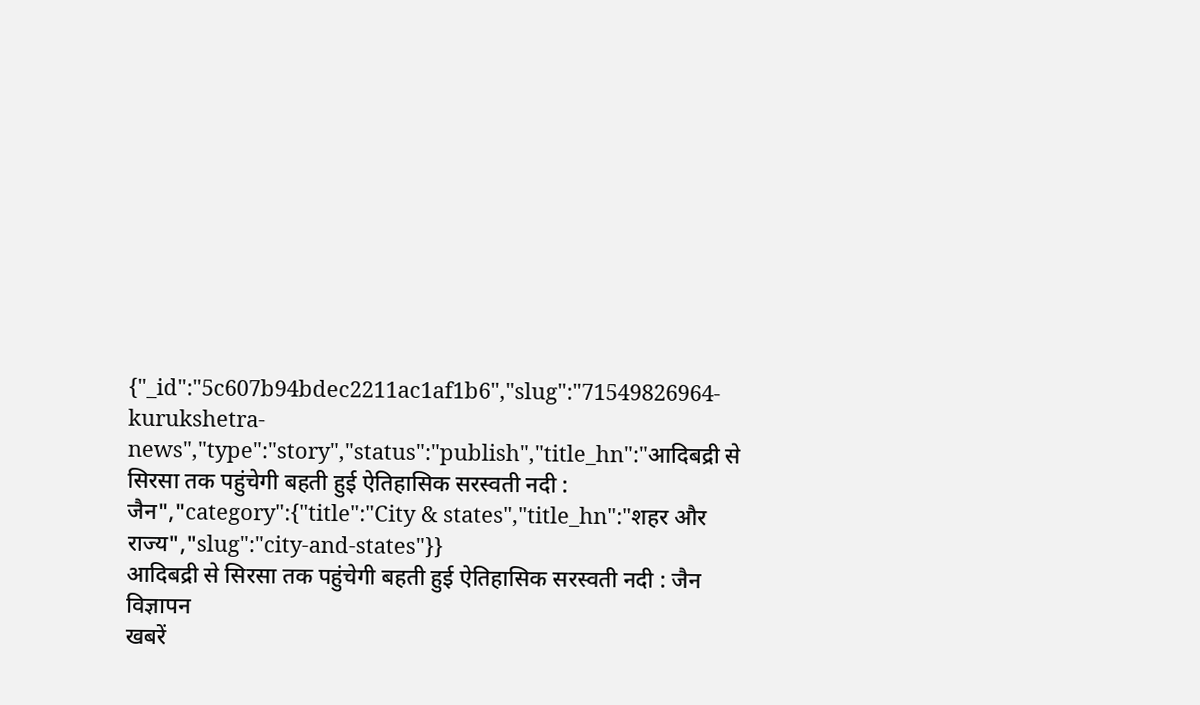{"_id":"5c607b94bdec2211ac1af1b6","slug":"71549826964-kurukshetra-news","type":"story","status":"publish","title_hn":"आदिबद्री से सिरसा तक पहुंचेगी बहती हुई ऐतिहासिक सरस्वती नदी : जैन","category":{"title":"City & states","title_hn":"शहर और राज्य","slug":"city-and-states"}}
आदिबद्री से सिरसा तक पहुंचेगी बहती हुई ऐतिहासिक सरस्वती नदी : जैन
विज्ञापन
खबरें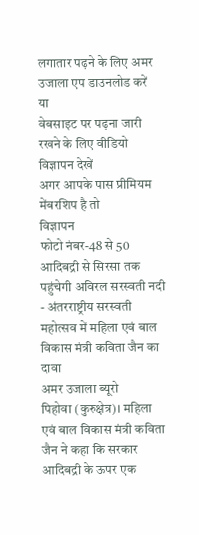लगातार पढ़ने के लिए अमर उजाला एप डाउनलोड करें
या
वेबसाइट पर पढ़ना जारी रखने के लिए वीडियो विज्ञापन देखें
अगर आपके पास प्रीमियम मेंबरशिप है तो
विज्ञापन
फोटो नंबर-48 से 50
आदिबद्री से सिरसा तक पहुंचेगी अविरल सरस्वती नदी
- अंतरराष्ट्रीय सरस्वती महोत्सव में महिला एवं बाल विकास मंत्री कविता जैन का दावा
अमर उजाला ब्यूरो
पिहोवा (कुरुक्षेत्र)। महिला एवं बाल विकास मंत्री कविता जैन ने कहा कि सरकार आदिबद्री के ऊपर एक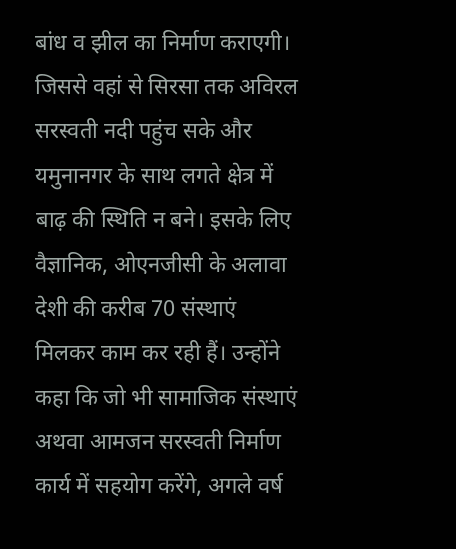बांध व झील का निर्माण कराएगी। जिससे वहां से सिरसा तक अविरल सरस्वती नदी पहुंच सके और यमुनानगर के साथ लगते क्षेत्र में बाढ़ की स्थिति न बने। इसके लिए वैज्ञानिक, ओएनजीसी के अलावा देशी की करीब 70 संस्थाएं मिलकर काम कर रही हैं। उन्होंने कहा कि जो भी सामाजिक संस्थाएं अथवा आमजन सरस्वती निर्माण कार्य में सहयोग करेंगे, अगले वर्ष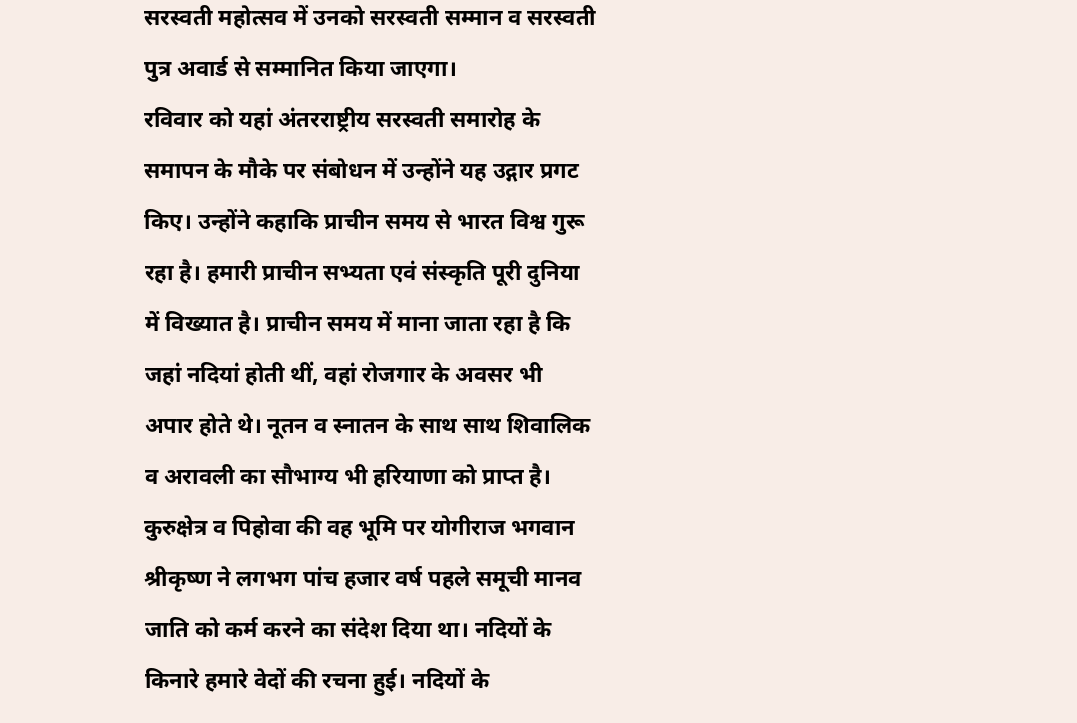सरस्वती महोत्सव में उनको सरस्वती सम्मान व सरस्वती पुत्र अवार्ड से सम्मानित किया जाएगा।
रविवार को यहां अंतरराष्ट्रीय सरस्वती समारोह के समापन के मौके पर संबोधन में उन्होंने यह उद्गार प्रगट किए। उन्होंने कहाकि प्राचीन समय से भारत विश्व गुरू रहा है। हमारी प्राचीन सभ्यता एवं संस्कृति पूरी दुनिया में विख्यात है। प्राचीन समय में माना जाता रहा है कि जहां नदियां होती थीं, वहां रोजगार के अवसर भी अपार होते थे। नूतन व स्नातन के साथ साथ शिवालिक व अरावली का सौभाग्य भी हरियाणा को प्राप्त है। कुरुक्षेत्र व पिहोवा की वह भूमि पर योगीराज भगवान श्रीकृष्ण ने लगभग पांच हजार वर्ष पहले समूची मानव जाति को कर्म करने का संदेश दिया था। नदियों के किनारे हमारे वेदों की रचना हुई। नदियों के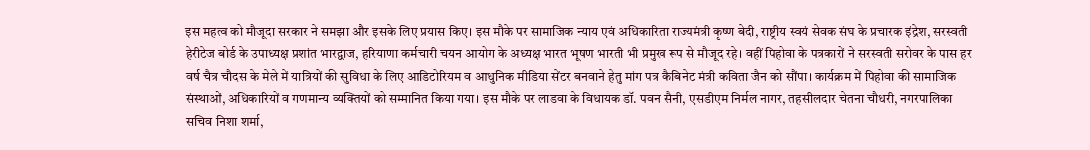इस महत्व को मौजूदा सरकार ने समझा और इसके लिए प्रयास किए। इस मौके पर सामाजिक न्याय एवं अधिकारिता राज्यमंत्री कृष्ण बेदी, राष्ट्रीय स्वयं सेवक संघ के प्रचारक इंद्रेश, सरस्वती हेरीटेज बोर्ड के उपाध्यक्ष प्रशांत भारद्वाज, हरियाणा कर्मचारी चयन आयोग के अध्यक्ष भारत भूषण भारती भी प्रमुख रूप से मौजूद रहे। वहीं पिहोवा के पत्रकारों ने सरस्वती सरोवर के पास हर वर्ष चैत्र चौदस के मेले में यात्रियों की सुविधा के लिए आडिटोरियम व आधुनिक मीडिया सेंटर बनवाने हेतु मांग पत्र कैबिनेट मंत्री कविता जैन को सौंपा। कार्यक्रम में पिहोवा की सामाजिक संस्थाओं, अधिकारियों व गणमान्य व्यक्तियों को सम्मानित किया गया। इस मौके पर लाडवा के विधायक डॉ. पवन सैनी, एसडीएम निर्मल नागर, तहसीलदार चेतना चौधरी, नगरपालिका सचिव निशा शर्मा,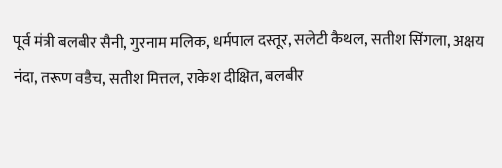पूर्व मंत्री बलबीर सैनी, गुरनाम मलिक, धर्मपाल दस्तूर, सलेटी कैथल, सतीश सिंगला, अक्षय नंदा, तरूण वडैच, सतीश मित्तल, राकेश दीक्षित, बलबीर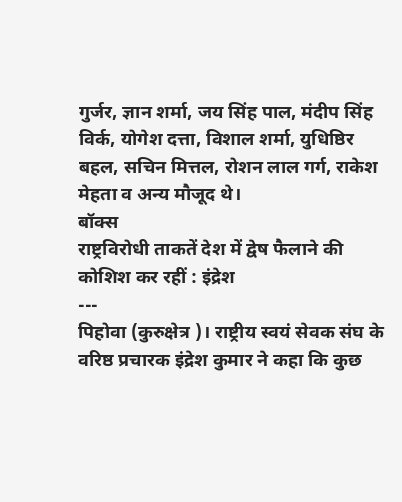गुर्जर, ज्ञान शर्मा, जय सिंह पाल, मंदीप सिंह विर्क, योगेश दत्ता, विशाल शर्मा, युधिष्ठिर बहल, सचिन मित्तल, रोशन लाल गर्ग, राकेश मेहता व अन्य मौजूद थे।
बॉक्स
राष्ट्रविरोधी ताकतें देश में द्वेष फैलाने की कोशिश कर रहीं : इंद्रेश
---
पिहोवा (कुरुक्षेत्र )। राष्ट्रीय स्वयं सेवक संघ के वरिष्ठ प्रचारक इंद्रेश कुमार ने कहा कि कुछ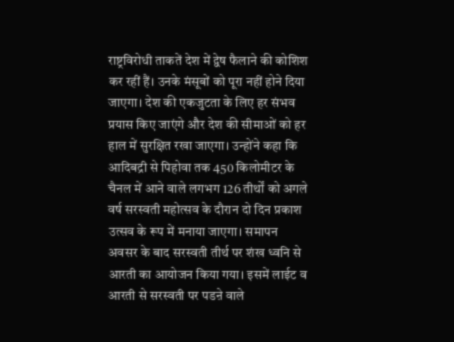राष्ट्रविरोधी ताकतें देश में द्वेष फैलाने की कोशिश कर रहीं हैं। उनके मंसूबों को पूरा नहीं होने दिया जाएगा। देश की एकजुटता के लिए हर संभव प्रयास किए जाएंगे और देश की सीमाओं को हर हाल में सुरक्षित रखा जाएगा। उन्होंने कहा कि आदिबद्री से पिहोवा तक 450 किलोमीटर के चैनल में आने वाले लगभग 126 तीर्थों को अगले वर्ष सरस्वती महोत्सव के दौरान दो दिन प्रकाश उत्सव के रूप में मनाया जाएगा। समापन अवसर के बाद सरस्वती तीर्थ पर शंख ध्वनि से आरती का आयोजन किया गया। इसमें लाईट व आरती से सरस्वती पर पडऩे वाले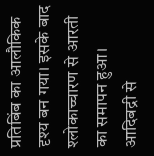प्रतिबिंब का आलौकिक दृश्य बन गया। इसके बाद श्लोकाच्चारण से आरती का समापन हुआ।
आदिबद्री से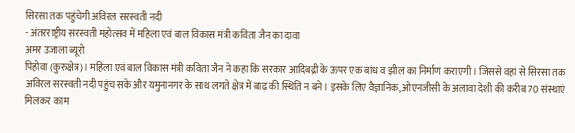सिरसा तक पहुंचेगी अविरल सरस्वती नदी
- अंतरराष्ट्रीय सरस्वती महोत्सव में महिला एवं बाल विकास मंत्री कविता जैन का दावा
अमर उजाला ब्यूरो
पिहोवा (कुरुक्षेत्र)। महिला एवं बाल विकास मंत्री कविता जैन ने कहा कि सरकार आदिबद्री के ऊपर एक बांध व झील का निर्माण कराएगी। जिससे वहां से सिरसा तक अविरल सरस्वती नदी पहुंच सके और यमुनानगर के साथ लगते क्षेत्र में बाढ़ की स्थिति न बने। इसके लिए वैज्ञानिक, ओएनजीसी के अलावा देशी की करीब 70 संस्थाएं मिलकर काम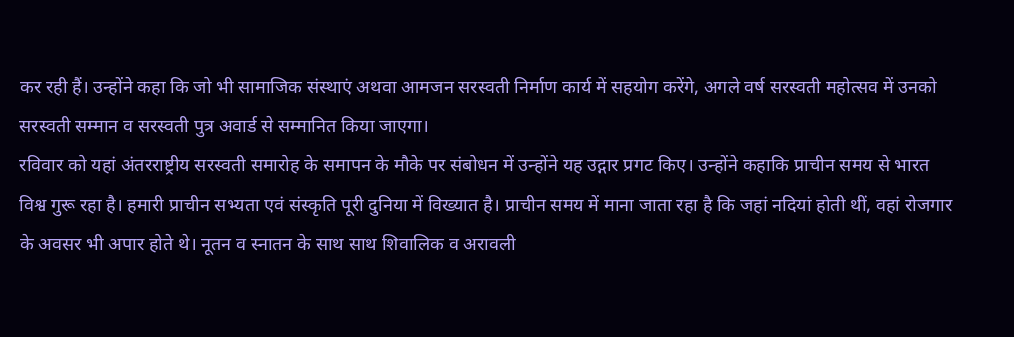कर रही हैं। उन्होंने कहा कि जो भी सामाजिक संस्थाएं अथवा आमजन सरस्वती निर्माण कार्य में सहयोग करेंगे, अगले वर्ष सरस्वती महोत्सव में उनको सरस्वती सम्मान व सरस्वती पुत्र अवार्ड से सम्मानित किया जाएगा।
रविवार को यहां अंतरराष्ट्रीय सरस्वती समारोह के समापन के मौके पर संबोधन में उन्होंने यह उद्गार प्रगट किए। उन्होंने कहाकि प्राचीन समय से भारत विश्व गुरू रहा है। हमारी प्राचीन सभ्यता एवं संस्कृति पूरी दुनिया में विख्यात है। प्राचीन समय में माना जाता रहा है कि जहां नदियां होती थीं, वहां रोजगार के अवसर भी अपार होते थे। नूतन व स्नातन के साथ साथ शिवालिक व अरावली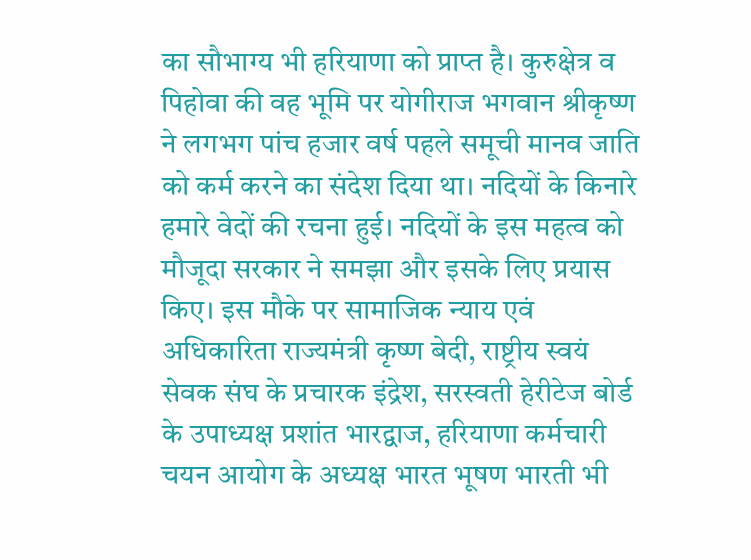का सौभाग्य भी हरियाणा को प्राप्त है। कुरुक्षेत्र व पिहोवा की वह भूमि पर योगीराज भगवान श्रीकृष्ण ने लगभग पांच हजार वर्ष पहले समूची मानव जाति को कर्म करने का संदेश दिया था। नदियों के किनारे हमारे वेदों की रचना हुई। नदियों के इस महत्व को मौजूदा सरकार ने समझा और इसके लिए प्रयास किए। इस मौके पर सामाजिक न्याय एवं अधिकारिता राज्यमंत्री कृष्ण बेदी, राष्ट्रीय स्वयं सेवक संघ के प्रचारक इंद्रेश, सरस्वती हेरीटेज बोर्ड के उपाध्यक्ष प्रशांत भारद्वाज, हरियाणा कर्मचारी चयन आयोग के अध्यक्ष भारत भूषण भारती भी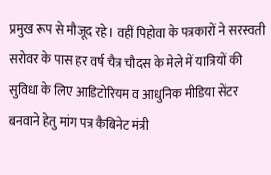प्रमुख रूप से मौजूद रहे। वहीं पिहोवा के पत्रकारों ने सरस्वती सरोवर के पास हर वर्ष चैत्र चौदस के मेले में यात्रियों की सुविधा के लिए आडिटोरियम व आधुनिक मीडिया सेंटर बनवाने हेतु मांग पत्र कैबिनेट मंत्री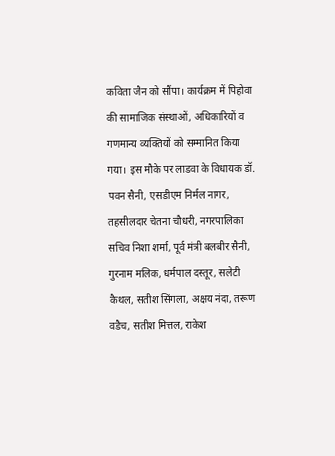कविता जैन को सौंपा। कार्यक्रम में पिहोवा की सामाजिक संस्थाओं, अधिकारियों व गणमान्य व्यक्तियों को सम्मानित किया गया। इस मौके पर लाडवा के विधायक डॉ. पवन सैनी, एसडीएम निर्मल नागर, तहसीलदार चेतना चौधरी, नगरपालिका सचिव निशा शर्मा, पूर्व मंत्री बलबीर सैनी, गुरनाम मलिक, धर्मपाल दस्तूर, सलेटी कैथल, सतीश सिंगला, अक्षय नंदा, तरूण वडैच, सतीश मित्तल, राकेश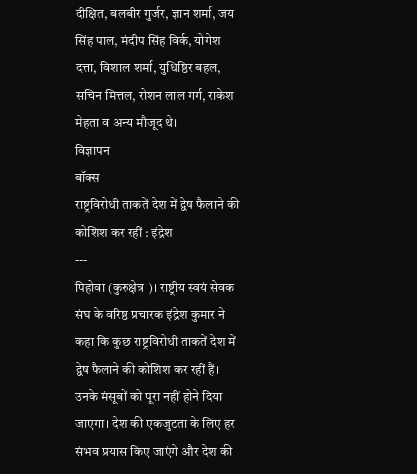दीक्षित, बलबीर गुर्जर, ज्ञान शर्मा, जय सिंह पाल, मंदीप सिंह विर्क, योगेश दत्ता, विशाल शर्मा, युधिष्ठिर बहल, सचिन मित्तल, रोशन लाल गर्ग, राकेश मेहता व अन्य मौजूद थे।
विज्ञापन
बॉक्स
राष्ट्रविरोधी ताकतें देश में द्वेष फैलाने की कोशिश कर रहीं : इंद्रेश
---
पिहोवा (कुरुक्षेत्र )। राष्ट्रीय स्वयं सेवक संघ के वरिष्ठ प्रचारक इंद्रेश कुमार ने कहा कि कुछ राष्ट्रविरोधी ताकतें देश में द्वेष फैलाने की कोशिश कर रहीं हैं। उनके मंसूबों को पूरा नहीं होने दिया जाएगा। देश की एकजुटता के लिए हर संभव प्रयास किए जाएंगे और देश की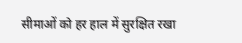सीमाओं को हर हाल में सुरक्षित रखा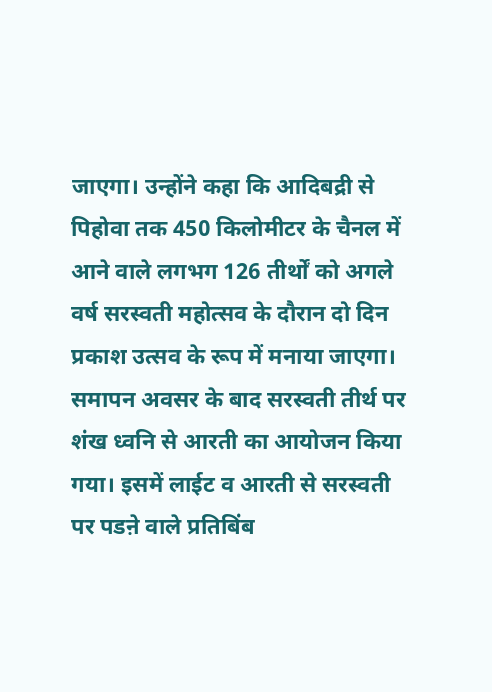जाएगा। उन्होंने कहा कि आदिबद्री से पिहोवा तक 450 किलोमीटर के चैनल में आने वाले लगभग 126 तीर्थों को अगले वर्ष सरस्वती महोत्सव के दौरान दो दिन प्रकाश उत्सव के रूप में मनाया जाएगा। समापन अवसर के बाद सरस्वती तीर्थ पर शंख ध्वनि से आरती का आयोजन किया गया। इसमें लाईट व आरती से सरस्वती पर पडऩे वाले प्रतिबिंब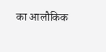का आलौकिक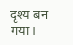दृश्य बन गया।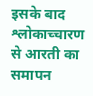इसके बाद श्लोकाच्चारण से आरती का समापन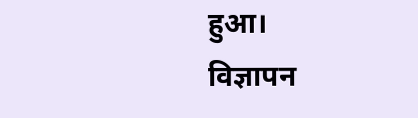हुआ।
विज्ञापन